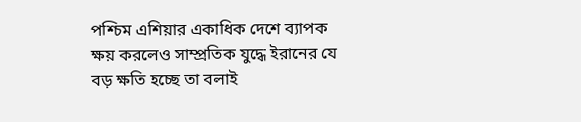পশ্চিম এশিয়ার একাধিক দেশে ব্যাপক ক্ষয় করলেও সাম্প্রতিক যুদ্ধে ইরানের যে বড় ক্ষতি হচ্ছে তা বলাই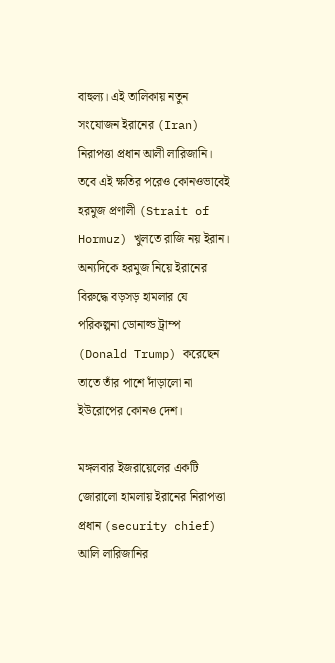বাহুল্য। এই তালিকায় নতুন সংযোজন ইরানের (Iran) নিরাপত্তা প্রধান আলী লারিজানি। তবে এই ক্ষতির পরেও কোনওভাবেই হরমুজ প্রণালী (Strait of Hormuz) খুলতে রাজি নয় ইরান। অন্যদিকে হরমুজ নিয়ে ইরানের বিরুদ্ধে বড়সড় হামলার যে পরিকল্পনা ডোনাল্ড ট্রাম্প (Donald Trump) করেছেন তাতে তাঁর পাশে দাঁড়ালো না ইউরোপের কোনও দেশ।

মঙ্গলবার ইজরায়েলের একটি জোরালো হামলায় ইরানের নিরাপত্তা প্রধান (security chief) আলি লারিজানির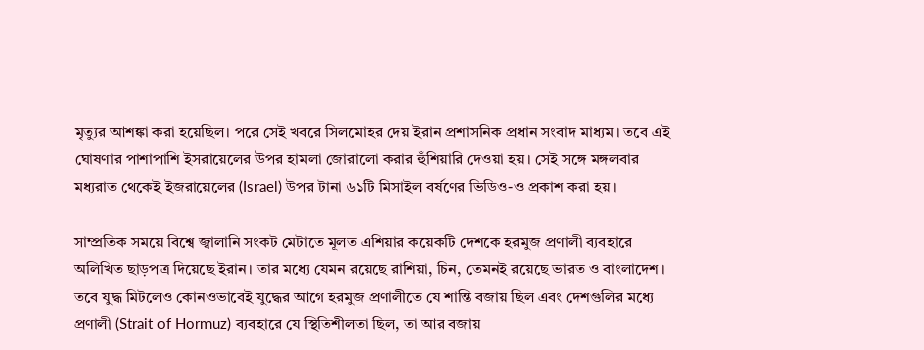মৃত্যুর আশঙ্কা করা হয়েছিল। পরে সেই খবরে সিলমোহর দেয় ইরান প্রশাসনিক প্রধান সংবাদ মাধ্যম। তবে এই ঘোষণার পাশাপাশি ইসরায়েলের উপর হামলা জোরালো করার হুঁশিয়ারি দেওয়া হয়। সেই সঙ্গে মঙ্গলবার মধ্যরাত থেকেই ইজরায়েলের (Israel) উপর টানা ৬১টি মিসাইল বর্ষণের ভিডিও-ও প্রকাশ করা হয়।

সাম্প্রতিক সময়ে বিশ্বে জ্বালানি সংকট মেটাতে মূলত এশিয়ার কয়েকটি দেশকে হরমুজ প্রণালী ব্যবহারে অলিখিত ছাড়পত্র দিয়েছে ইরান। তার মধ্যে যেমন রয়েছে রাশিয়া, চিন, তেমনই রয়েছে ভারত ও বাংলাদেশ। তবে যুদ্ধ মিটলেও কোনওভাবেই যুদ্ধের আগে হরমুজ প্রণালীতে যে শান্তি বজায় ছিল এবং দেশগুলির মধ্যে প্রণালী (Strait of Hormuz) ব্যবহারে যে স্থিতিশীলতা ছিল, তা আর বজায়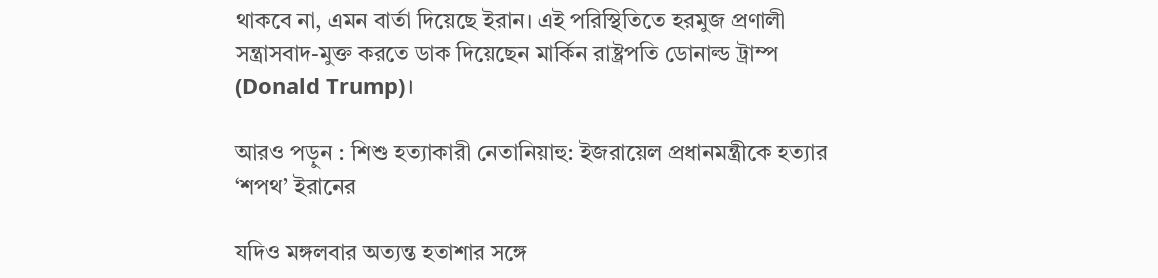থাকবে না, এমন বার্তা দিয়েছে ইরান। এই পরিস্থিতিতে হরমুজ প্রণালী সন্ত্রাসবাদ-মুক্ত করতে ডাক দিয়েছেন মার্কিন রাষ্ট্রপতি ডোনাল্ড ট্রাম্প (Donald Trump)।

আরও পড়ুন : শিশু হত্যাকারী নেতানিয়াহু: ইজরায়েল প্রধানমন্ত্রীকে হত্যার ‘শপথ’ ইরানের

যদিও মঙ্গলবার অত্যন্ত হতাশার সঙ্গে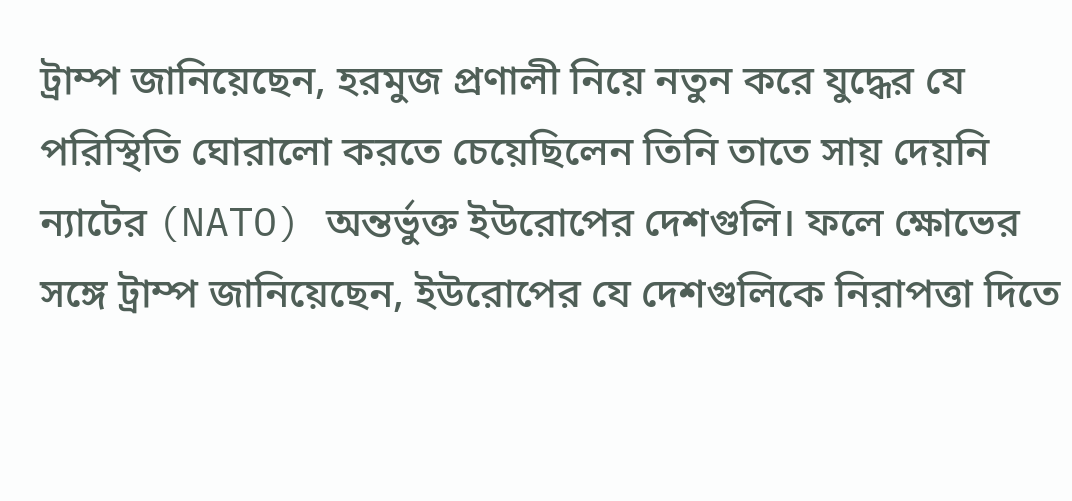ট্রাম্প জানিয়েছেন, হরমুজ প্রণালী নিয়ে নতুন করে যুদ্ধের যে পরিস্থিতি ঘোরালো করতে চেয়েছিলেন তিনি তাতে সায় দেয়নি ন্যাটের (NATO) অন্তর্ভুক্ত ইউরোপের দেশগুলি। ফলে ক্ষোভের সঙ্গে ট্রাম্প জানিয়েছেন, ইউরোপের যে দেশগুলিকে নিরাপত্তা দিতে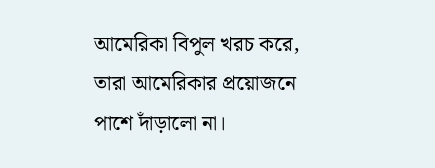আমেরিকা বিপুল খরচ করে, তারা আমেরিকার প্রয়োজনে পাশে দাঁড়ালো না।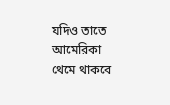যদিও তাতে আমেরিকা থেমে থাকবে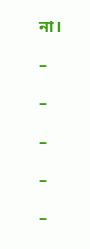না।

–

–

–

–

–